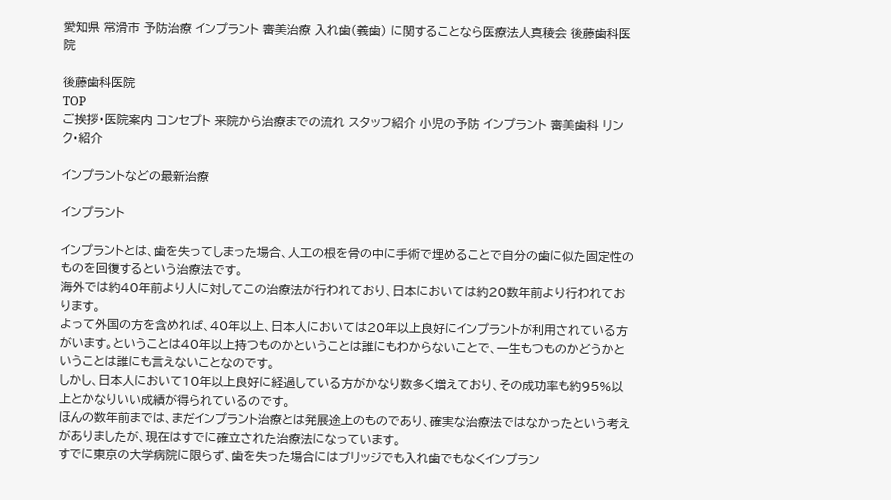愛知県 常滑市 予防治療 インプラント 審美治療 入れ歯(義歯) に関することなら医療法人真稜会 後藤歯科医院

後藤歯科医院
TOP
ご挨拶・医院案内 コンセプト 来院から治療までの流れ スタッフ紹介 小児の予防 インプラント 審美歯科 リンク・紹介

インプラントなどの最新治療

インプラント

インプラントとは、歯を失ってしまった場合、人工の根を骨の中に手術で埋めることで自分の歯に似た固定性のものを回復するという治療法です。
海外では約40年前より人に対してこの治療法が行われており、日本においては約20数年前より行われております。
よって外国の方を含めれば、40年以上、日本人においては20年以上良好にインプラントが利用されている方がいます。ということは40年以上持つものかということは誰にもわからないことで、一生もつものかどうかということは誰にも言えないことなのです。
しかし、日本人において10年以上良好に経過している方がかなり数多く増えており、その成功率も約95%以上とかなりいい成績が得られているのです。
ほんの数年前までは、まだインプラント治療とは発展途上のものであり、確実な治療法ではなかったという考えがありましたが、現在はすでに確立された治療法になっています。
すでに東京の大学病院に限らず、歯を失った場合にはブリッジでも入れ歯でもなくインプラン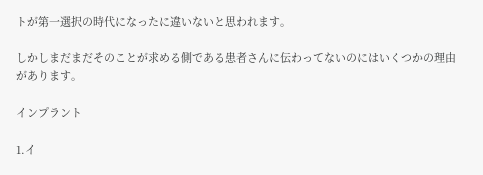トが第一選択の時代になったに違いないと思われます。

しかしまだまだそのことが求める側である患者さんに伝わってないのにはいくつかの理由があります。

インプラント

1.イ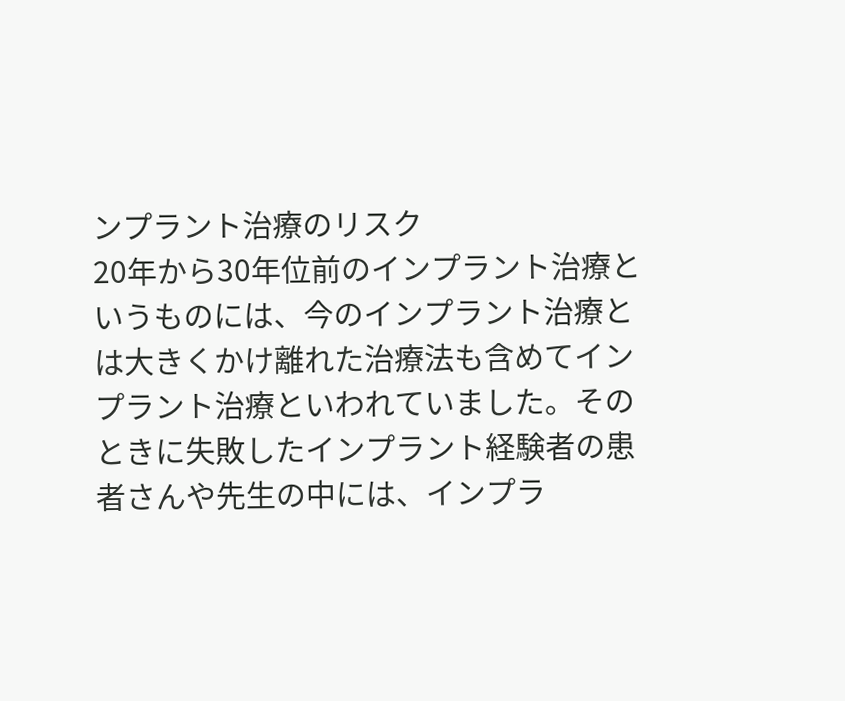ンプラント治療のリスク
20年から30年位前のインプラント治療というものには、今のインプラント治療とは大きくかけ離れた治療法も含めてインプラント治療といわれていました。そのときに失敗したインプラント経験者の患者さんや先生の中には、インプラ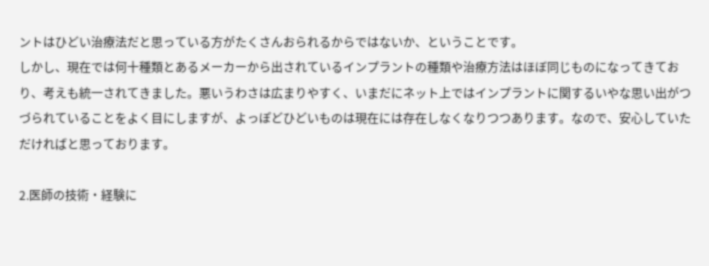ントはひどい治療法だと思っている方がたくさんおられるからではないか、ということです。
しかし、現在では何十種類とあるメーカーから出されているインプラントの種類や治療方法はほぼ同じものになってきており、考えも統一されてきました。悪いうわさは広まりやすく、いまだにネット上ではインプラントに関するいやな思い出がつづられていることをよく目にしますが、よっぽどひどいものは現在には存在しなくなりつつあります。なので、安心していただければと思っております。

2.医師の技術・経験に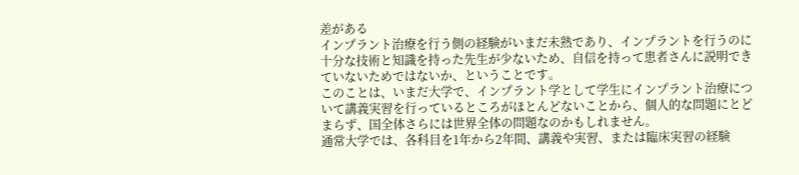差がある
インプラント治療を行う側の経験がいまだ未熟であり、インプラントを行うのに十分な技術と知識を持った先生が少ないため、自信を持って患者さんに説明できていないためではないか、ということです。
このことは、いまだ大学で、インプラント学として学生にインプラント治療について講義実習を行っているところがほとんどないことから、個人的な問題にとどまらず、国全体さらには世界全体の問題なのかもしれません。
通常大学では、各科目を1年から2年間、講義や実習、または臨床実習の経験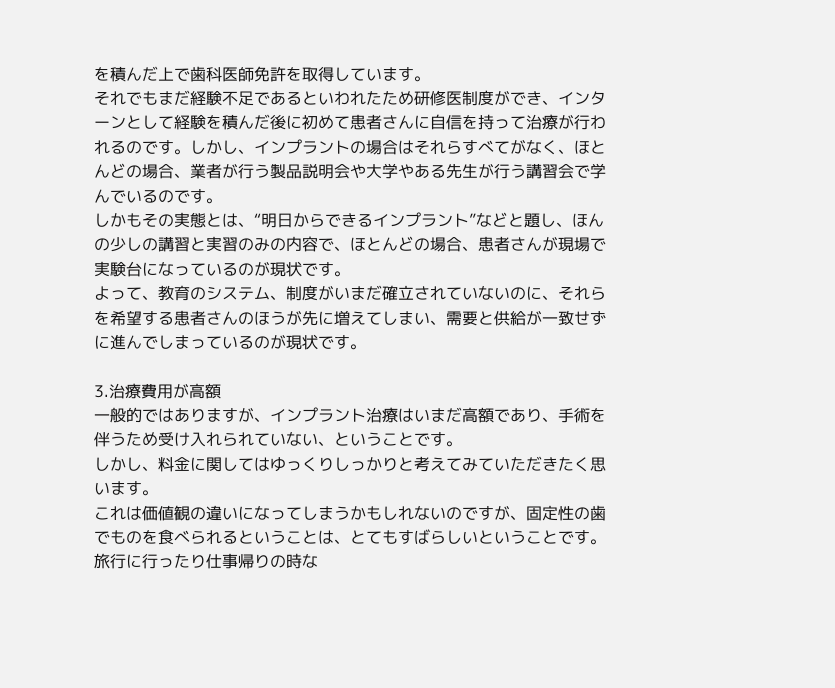を積んだ上で歯科医師免許を取得しています。
それでもまだ経験不足であるといわれたため研修医制度ができ、インターンとして経験を積んだ後に初めて患者さんに自信を持って治療が行われるのです。しかし、インプラントの場合はそれらすべてがなく、ほとんどの場合、業者が行う製品説明会や大学やある先生が行う講習会で学んでいるのです。
しかもその実態とは、“明日からできるインプラント”などと題し、ほんの少しの講習と実習のみの内容で、ほとんどの場合、患者さんが現場で実験台になっているのが現状です。
よって、教育のシステム、制度がいまだ確立されていないのに、それらを希望する患者さんのほうが先に増えてしまい、需要と供給が一致せずに進んでしまっているのが現状です。

3.治療費用が高額
一般的ではありますが、インプラント治療はいまだ高額であり、手術を伴うため受け入れられていない、ということです。
しかし、料金に関してはゆっくりしっかりと考えてみていただきたく思います。
これは価値観の違いになってしまうかもしれないのですが、固定性の歯でものを食べられるということは、とてもすばらしいということです。旅行に行ったり仕事帰りの時な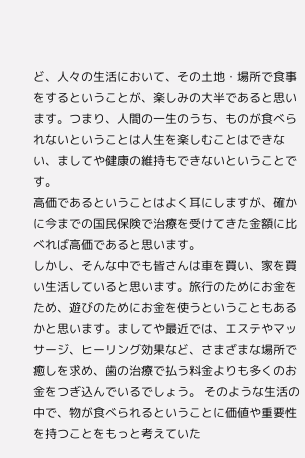ど、人々の生活において、その土地・場所で食事をするということが、楽しみの大半であると思います。つまり、人間の一生のうち、ものが食べられないということは人生を楽しむことはできない、ましてや健康の維持もできないということです。
高価であるということはよく耳にしますが、確かに今までの国民保険で治療を受けてきた金額に比べれば高価であると思います。
しかし、そんな中でも皆さんは車を買い、家を買い生活していると思います。旅行のためにお金をため、遊びのためにお金を使うということもあるかと思います。ましてや最近では、エステやマッサージ、ヒーリング効果など、さまざまな場所で癒しを求め、歯の治療で払う料金よりも多くのお金をつぎ込んでいるでしょう。 そのような生活の中で、物が食べられるということに価値や重要性を持つことをもっと考えていた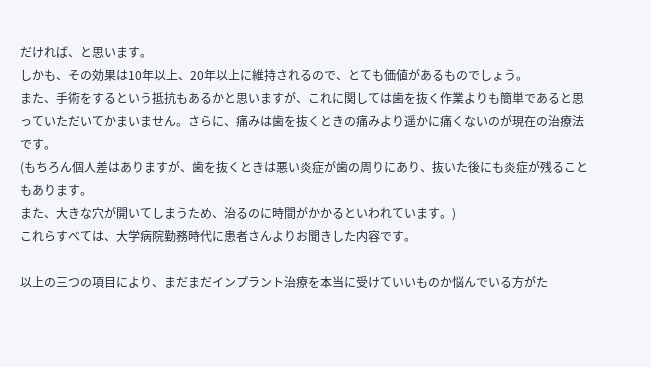だければ、と思います。
しかも、その効果は10年以上、20年以上に維持されるので、とても価値があるものでしょう。
また、手術をするという抵抗もあるかと思いますが、これに関しては歯を抜く作業よりも簡単であると思っていただいてかまいません。さらに、痛みは歯を抜くときの痛みより遥かに痛くないのが現在の治療法です。
(もちろん個人差はありますが、歯を抜くときは悪い炎症が歯の周りにあり、抜いた後にも炎症が残ることもあります。
また、大きな穴が開いてしまうため、治るのに時間がかかるといわれています。)
これらすべては、大学病院勤務時代に患者さんよりお聞きした内容です。

以上の三つの項目により、まだまだインプラント治療を本当に受けていいものか悩んでいる方がた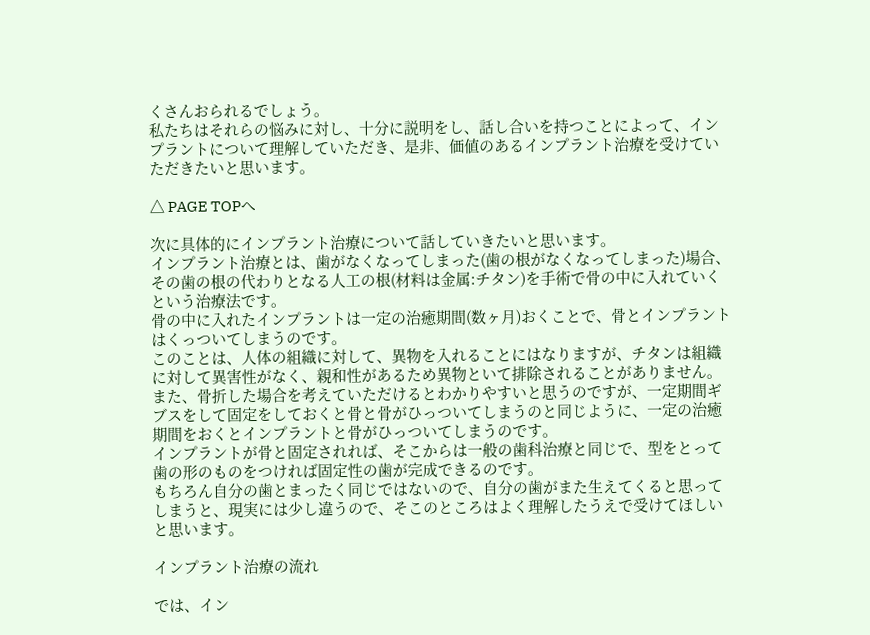くさんおられるでしょう。
私たちはそれらの悩みに対し、十分に説明をし、話し合いを持つことによって、インプラントについて理解していただき、是非、価値のあるインプラント治療を受けていただきたいと思います。

△ PAGE TOPへ

次に具体的にインプラント治療について話していきたいと思います。
インプラント治療とは、歯がなくなってしまった(歯の根がなくなってしまった)場合、その歯の根の代わりとなる人工の根(材料は金属:チタン)を手術で骨の中に入れていくという治療法です。
骨の中に入れたインプラントは一定の治癒期間(数ヶ月)おくことで、骨とインプラントはくっついてしまうのです。
このことは、人体の組織に対して、異物を入れることにはなりますが、チタンは組織に対して異害性がなく、親和性があるため異物といて排除されることがありません。
また、骨折した場合を考えていただけるとわかりやすいと思うのですが、一定期間ギブスをして固定をしておくと骨と骨がひっついてしまうのと同じように、一定の治癒期間をおくとインプラントと骨がひっついてしまうのです。
インプラントが骨と固定されれば、そこからは一般の歯科治療と同じで、型をとって歯の形のものをつければ固定性の歯が完成できるのです。
もちろん自分の歯とまったく同じではないので、自分の歯がまた生えてくると思ってしまうと、現実には少し違うので、そこのところはよく理解したうえで受けてほしいと思います。

インプラント治療の流れ

では、イン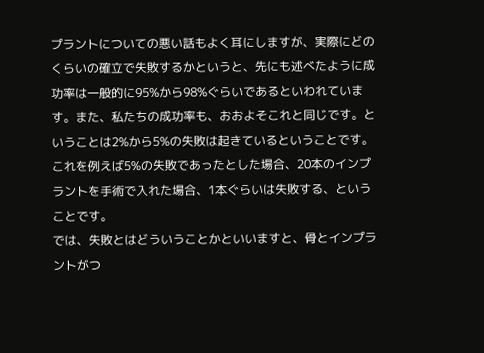プラントについての悪い話もよく耳にしますが、実際にどのくらいの確立で失敗するかというと、先にも述べたように成功率は一般的に95%から98%ぐらいであるといわれています。また、私たちの成功率も、おおよそこれと同じです。ということは2%から5%の失敗は起きているということです。これを例えば5%の失敗であったとした場合、20本のインプラントを手術で入れた場合、1本ぐらいは失敗する、ということです。
では、失敗とはどういうことかといいますと、骨とインプラントがつ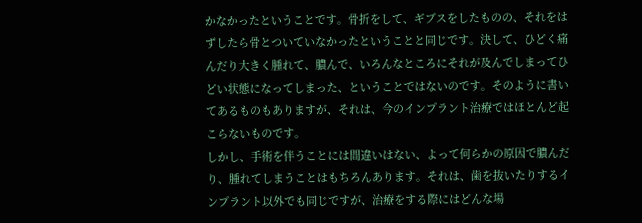かなかったということです。骨折をして、ギブスをしたものの、それをはずしたら骨とついていなかったということと同じです。決して、ひどく痛んだり大きく腫れて、膿んで、いろんなところにそれが及んでしまってひどい状態になってしまった、ということではないのです。そのように書いてあるものもありますが、それは、今のインプラント治療ではほとんど起こらないものです。
しかし、手術を伴うことには間違いはない、よって何らかの原因で膿んだり、腫れてしまうことはもちろんあります。それは、歯を抜いたりするインプラント以外でも同じですが、治療をする際にはどんな場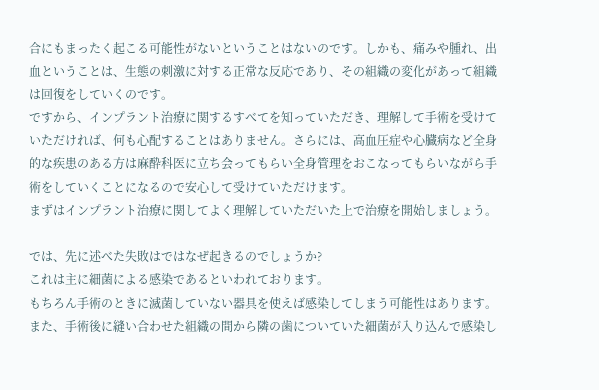合にもまったく起こる可能性がないということはないのです。しかも、痛みや腫れ、出血ということは、生態の刺激に対する正常な反応であり、その組織の変化があって組織は回復をしていくのです。
ですから、インプラント治療に関するすべてを知っていただき、理解して手術を受けていただければ、何も心配することはありません。さらには、高血圧症や心臓病など全身的な疾患のある方は麻酔科医に立ち会ってもらい全身管理をおこなってもらいながら手術をしていくことになるので安心して受けていただけます。
まずはインプラント治療に関してよく理解していただいた上で治療を開始しましょう。

では、先に述べた失敗はではなぜ起きるのでしょうか?
これは主に細菌による感染であるといわれております。
もちろん手術のときに滅菌していない器具を使えば感染してしまう可能性はあります。また、手術後に縫い合わせた組織の間から隣の歯についていた細菌が入り込んで感染し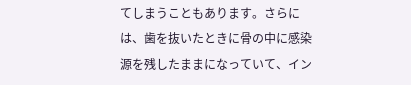てしまうこともあります。さらには、歯を抜いたときに骨の中に感染源を残したままになっていて、イン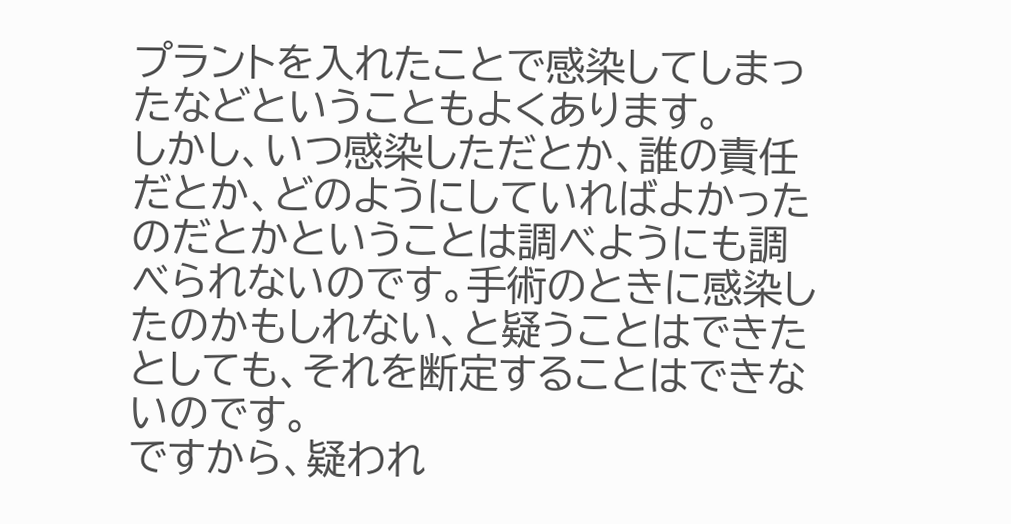プラントを入れたことで感染してしまったなどということもよくあります。
しかし、いつ感染しただとか、誰の責任だとか、どのようにしていればよかったのだとかということは調べようにも調べられないのです。手術のときに感染したのかもしれない、と疑うことはできたとしても、それを断定することはできないのです。
ですから、疑われ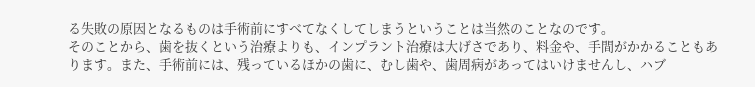る失敗の原因となるものは手術前にすべてなくしてしまうということは当然のことなのです。
そのことから、歯を抜くという治療よりも、インプラント治療は大げさであり、料金や、手間がかかることもあります。また、手術前には、残っているほかの歯に、むし歯や、歯周病があってはいけませんし、ハブ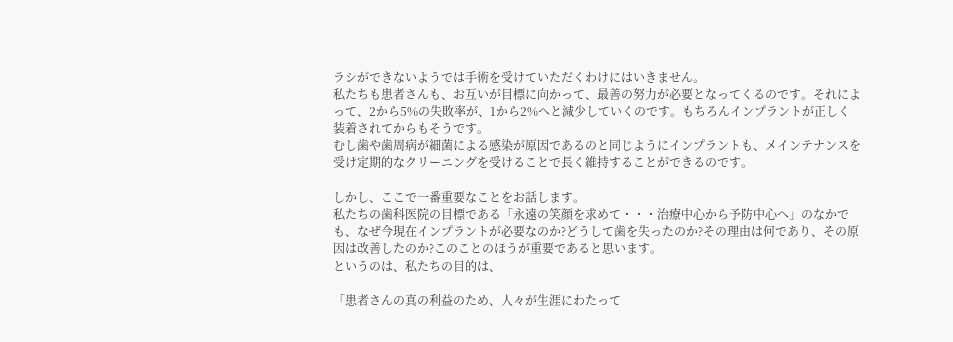ラシができないようでは手術を受けていただくわけにはいきません。
私たちも患者さんも、お互いが目標に向かって、最善の努力が必要となってくるのです。それによって、2から5%の失敗率が、1から2%へと減少していくのです。もちろんインプラントが正しく装着されてからもそうです。
むし歯や歯周病が細菌による感染が原因であるのと同じようにインプラントも、メインテナンスを受け定期的なクリーニングを受けることで長く維持することができるのです。

しかし、ここで一番重要なことをお話します。
私たちの歯科医院の目標である「永遠の笑顔を求めて・・・治療中心から予防中心へ」のなかでも、なぜ今現在インプラントが必要なのか?どうして歯を失ったのか?その理由は何であり、その原因は改善したのか?このことのほうが重要であると思います。
というのは、私たちの目的は、

「患者さんの真の利益のため、人々が生涯にわたって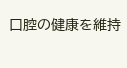口腔の健康を維持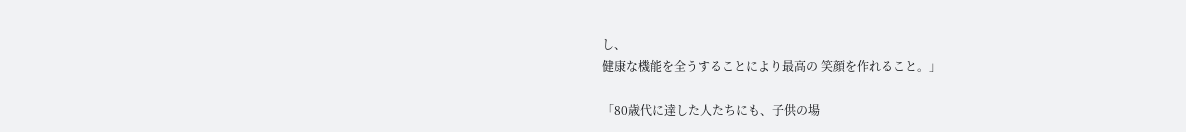し、
健康な機能を全うすることにより最高の 笑顔を作れること。」

「80歳代に達した人たちにも、子供の場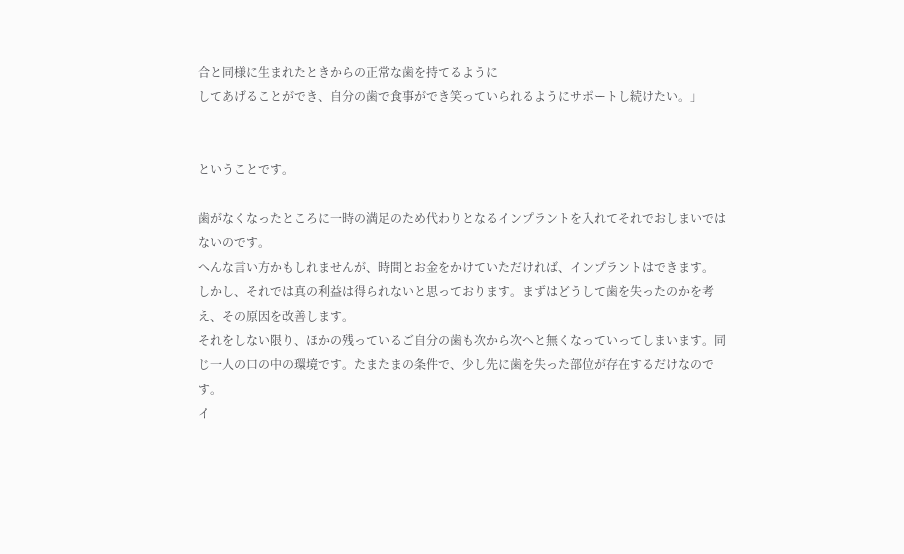合と同様に生まれたときからの正常な歯を持てるように
してあげることができ、自分の歯で食事ができ笑っていられるようにサポートし続けたい。」


ということです。

歯がなくなったところに一時の満足のため代わりとなるインプラントを入れてそれでおしまいではないのです。
へんな言い方かもしれませんが、時間とお金をかけていただければ、インプラントはできます。
しかし、それでは真の利益は得られないと思っております。まずはどうして歯を失ったのかを考え、その原因を改善します。
それをしない限り、ほかの残っているご自分の歯も次から次へと無くなっていってしまいます。同じ一人の口の中の環境です。たまたまの条件で、少し先に歯を失った部位が存在するだけなのです。
イ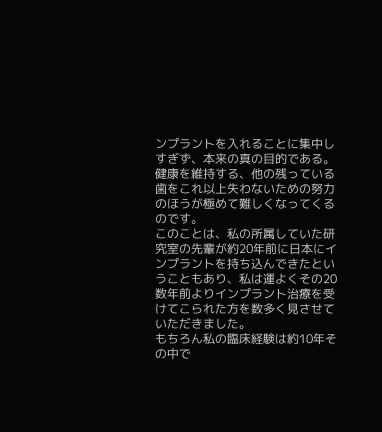ンプラントを入れることに集中しすぎず、本来の真の目的である。健康を維持する、他の残っている歯をこれ以上失わないための努力のほうが極めて難しくなってくるのです。
このことは、私の所属していた研究室の先輩が約20年前に日本にインプラントを持ち込んできたということもあり、私は運よくその20数年前よりインプラント治療を受けてこられた方を数多く見させていただきました。
もちろん私の臨床経験は約10年その中で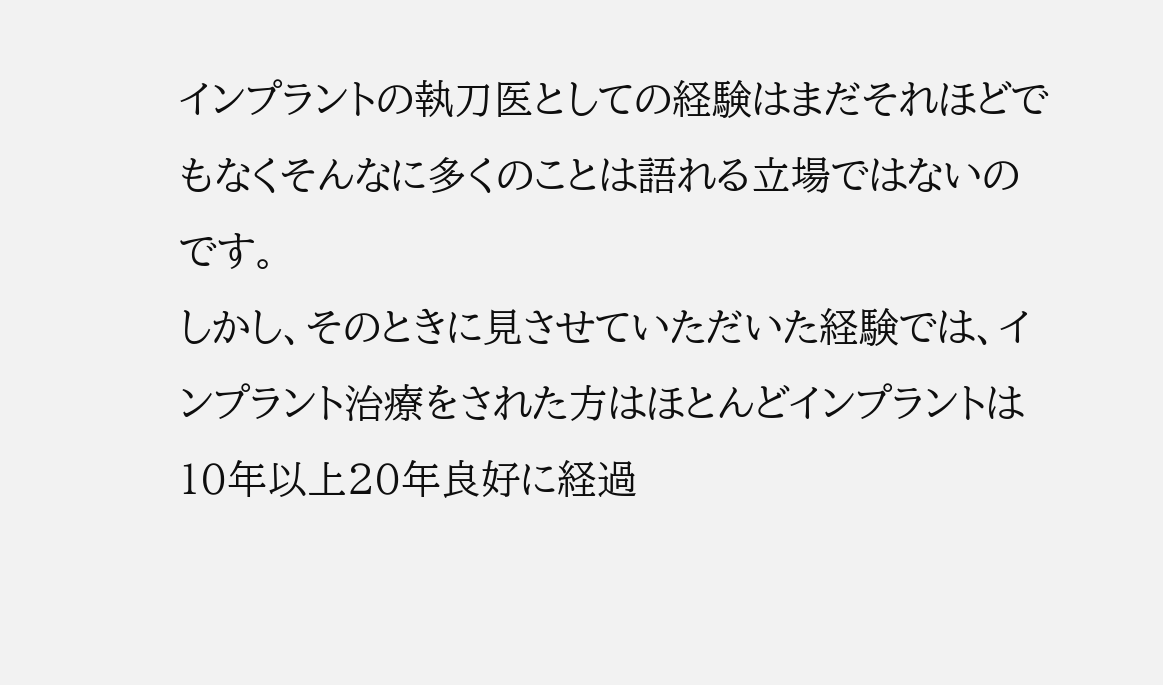インプラントの執刀医としての経験はまだそれほどでもなくそんなに多くのことは語れる立場ではないのです。
しかし、そのときに見させていただいた経験では、インプラント治療をされた方はほとんどインプラントは10年以上20年良好に経過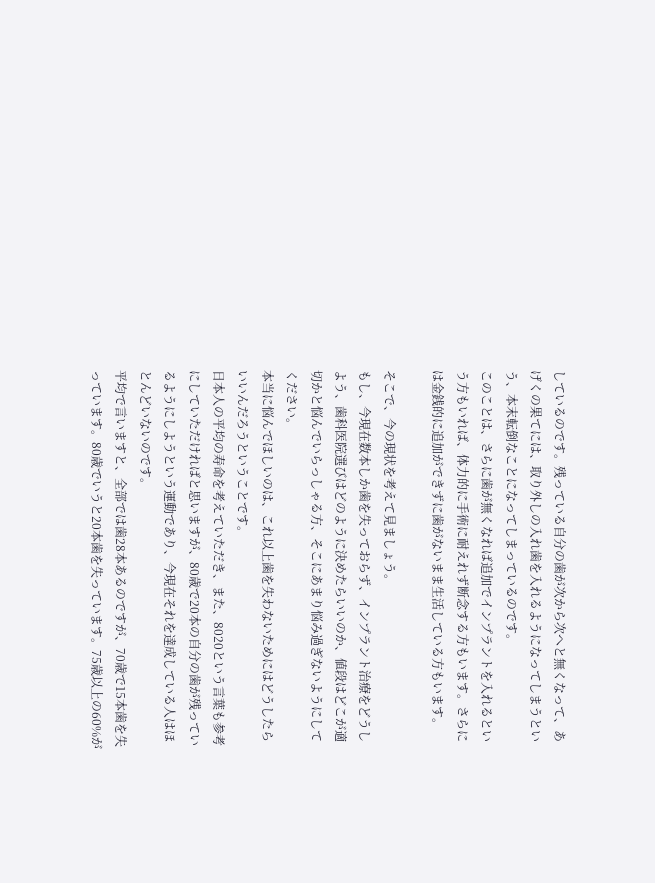しているのです。残っている自分の歯が次から次へと無くなって、あげくの果てには、取り外しの入れ歯を入れるようになってしまうという、本末転倒なことになってしまっているのです。
このことは、さらに歯が無くなれば追加でインプラントを入れるという方もいれば、体力的に手術に耐えれず断念する方もいます。さらには金銭的に追加ができずに歯がないまま生活している方もいます。

そこで、今の現状を考えて見ましょう。
もし、今現在数本しか歯を失っておらず、インプラント治療をどうしよう、歯科医院選びはどのように決めたらいいのか、値段はどこが適切かと悩んでいらっしゃる方、そこにあまり悩み過ぎないようにしてください。
本当に悩んでほしいのは、これ以上歯を失わないためにはどうしたらいいんだろうということです。
日本人の平均の寿命を考えていただき、また、8020という言葉も参考にしていただければと思いますが、80歳で20本の自分の歯が残っているようにしようという運動であり、今現在それを達成している人はほとんどいないのです。
平均で言いますと、全部では歯28本あるのですが、70歳で15本歯を失っています。80歳でいうと20本歯を失っています。75歳以上の60%が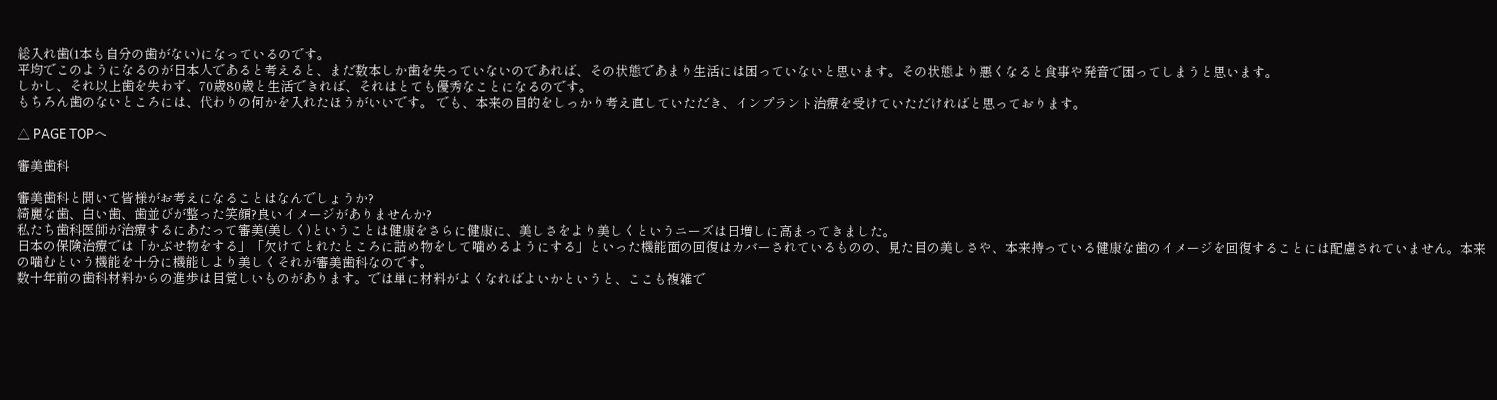総入れ歯(1本も自分の歯がない)になっているのです。
平均でこのようになるのが日本人であると考えると、まだ数本しか歯を失っていないのであれば、その状態であまり生活には困っていないと思います。その状態より悪くなると食事や発音で困ってしまうと思います。
しかし、それ以上歯を失わず、70歳80歳と生活できれば、それはとても優秀なことになるのです。
もちろん歯のないところには、代わりの何かを入れたほうがいいです。 でも、本来の目的をしっかり考え直していただき、インプラント治療を受けていただければと思っております。

△ PAGE TOPへ

審美歯科

審美歯科と聞いて皆様がお考えになることはなんでしょうか?
綺麗な歯、白い歯、歯並びが整った笑顔?良いイメージがありませんか?
私たち歯科医師が治療するにあたって審美(美しく)ということは健康をさらに健康に、美しさをより美しくというニーズは日増しに高まってきました。
日本の保険治療では「かぶせ物をする」「欠けてとれたところに詰め物をして噛めるようにする」といった機能面の回復はカバーされているものの、見た目の美しさや、本来持っている健康な歯のイメージを回復することには配慮されていません。本来の噛むという機能を十分に機能しより美しくそれが審美歯科なのです。
数十年前の歯科材料からの進歩は目覚しいものがあります。では単に材料がよくなればよいかというと、ここも複雑で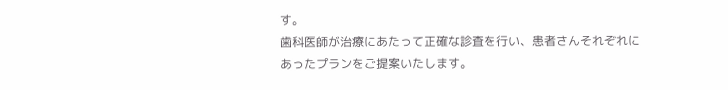す。
歯科医師が治療にあたって正確な診査を行い、患者さんそれぞれにあったプランをご提案いたします。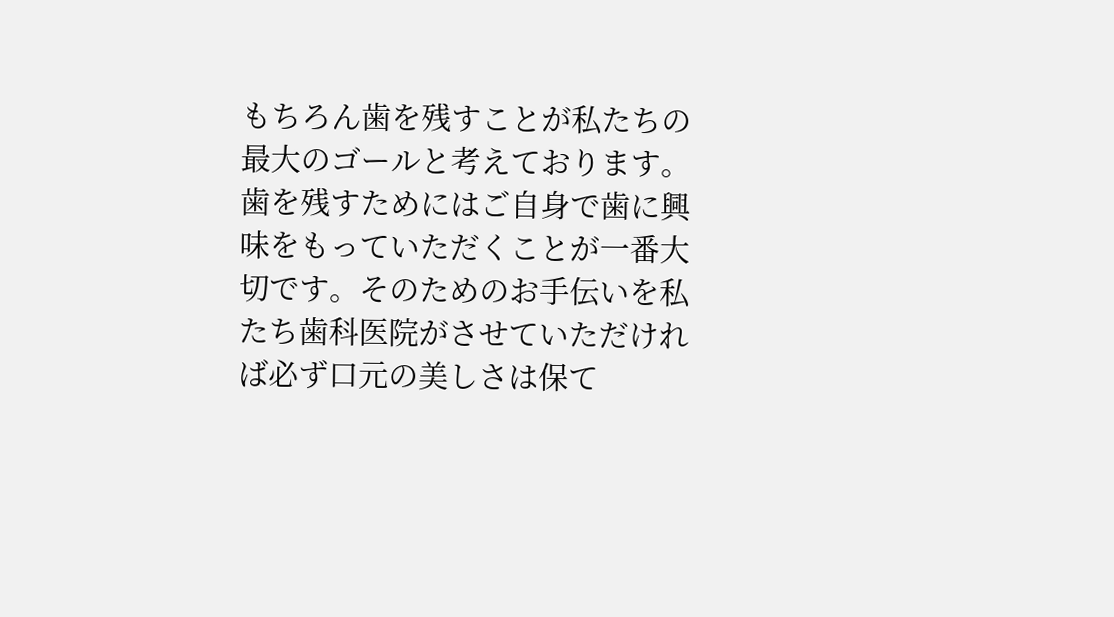もちろん歯を残すことが私たちの最大のゴールと考えております。歯を残すためにはご自身で歯に興味をもっていただくことが一番大切です。そのためのお手伝いを私たち歯科医院がさせていただければ必ず口元の美しさは保て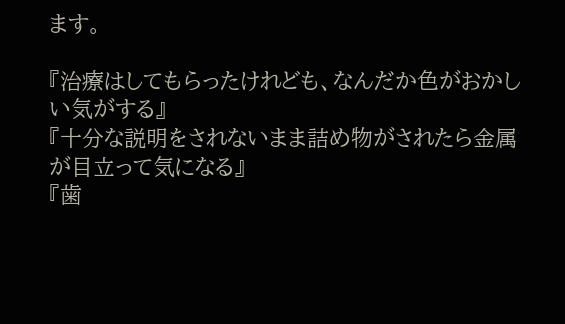ます。

『治療はしてもらったけれども、なんだか色がおかしい気がする』
『十分な説明をされないまま詰め物がされたら金属が目立って気になる』
『歯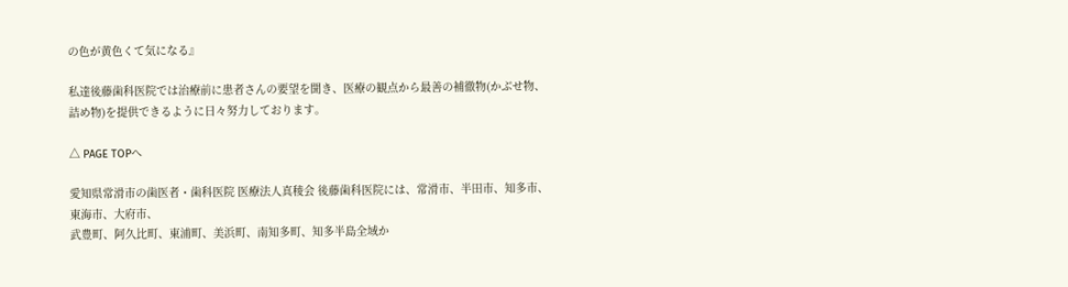の色が黄色くて気になる』

私達後藤歯科医院では治療前に患者さんの要望を聞き、医療の観点から最善の補徹物(かぶせ物、詰め物)を提供できるように日々努力しております。

△ PAGE TOPへ

愛知県常滑市の歯医者・歯科医院 医療法人真稜会 後藤歯科医院には、常滑市、半田市、知多市、東海市、大府市、
武豊町、阿久比町、東浦町、美浜町、南知多町、知多半島全域か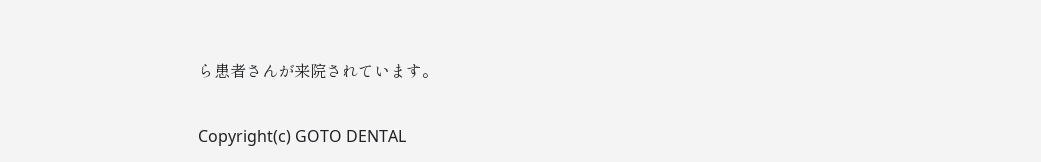ら患者さんが来院されています。

Copyright(c) GOTO DENTAL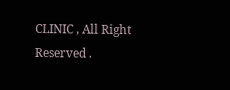CLINIC , All Right Reserved .